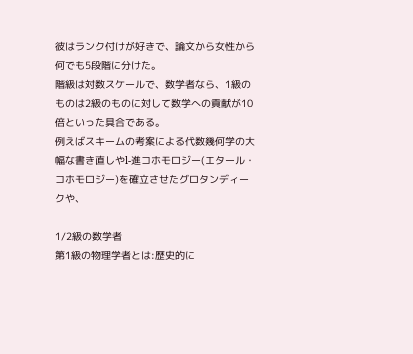彼はランク付けが好きで、論文から女性から何でも5段階に分けた。
階級は対数スケールで、数学者なら、1級のものは2級のものに対して数学への貢献が10倍といった具合である。
例えばスキームの考案による代数幾何学の大幅な書き直しやl-進コホモロジー(エタール・コホモロジー)を確立させたグロタンディークや、

1/2級の数学者
第1級の物理学者とは:歴史的に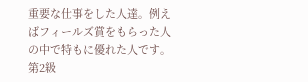重要な仕事をした人達。例えばフィールズ賞をもらった人の中で特もに優れた人です。
第2級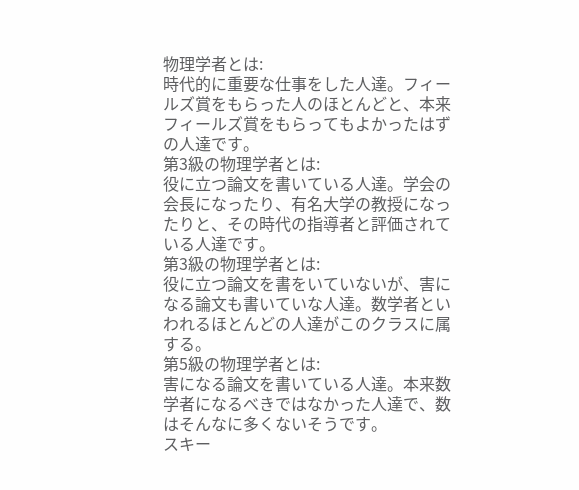物理学者とは:
時代的に重要な仕事をした人達。フィールズ賞をもらった人のほとんどと、本来フィールズ賞をもらってもよかったはずの人達です。
第3級の物理学者とは:
役に立つ論文を書いている人達。学会の会長になったり、有名大学の教授になったりと、その時代の指導者と評価されている人達です。
第3級の物理学者とは:
役に立つ論文を書をいていないが、害になる論文も書いていな人達。数学者といわれるほとんどの人達がこのクラスに属する。
第5級の物理学者とは:
害になる論文を書いている人達。本来数学者になるべきではなかった人達で、数はそんなに多くないそうです。
スキー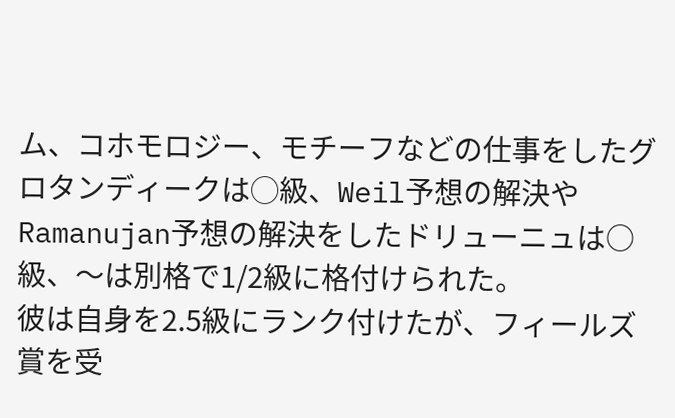ム、コホモロジー、モチーフなどの仕事をしたグロタンディークは◯級、Weil予想の解決やRamanujan予想の解決をしたドリューニュは○級、〜は別格で1/2級に格付けられた。
彼は自身を2.5級にランク付けたが、フィールズ賞を受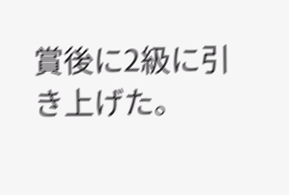賞後に2級に引き上げた。